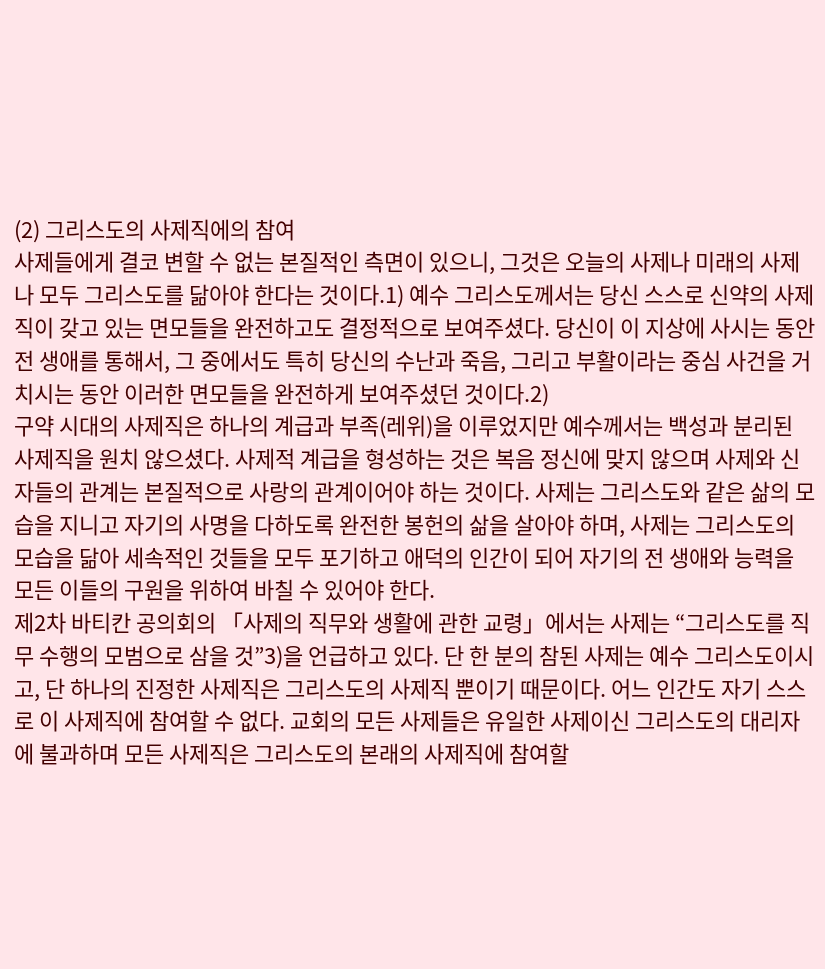(2) 그리스도의 사제직에의 참여
사제들에게 결코 변할 수 없는 본질적인 측면이 있으니, 그것은 오늘의 사제나 미래의 사제나 모두 그리스도를 닮아야 한다는 것이다.1) 예수 그리스도께서는 당신 스스로 신약의 사제직이 갖고 있는 면모들을 완전하고도 결정적으로 보여주셨다. 당신이 이 지상에 사시는 동안 전 생애를 통해서, 그 중에서도 특히 당신의 수난과 죽음, 그리고 부활이라는 중심 사건을 거치시는 동안 이러한 면모들을 완전하게 보여주셨던 것이다.2)
구약 시대의 사제직은 하나의 계급과 부족(레위)을 이루었지만 예수께서는 백성과 분리된 사제직을 원치 않으셨다. 사제적 계급을 형성하는 것은 복음 정신에 맞지 않으며 사제와 신자들의 관계는 본질적으로 사랑의 관계이어야 하는 것이다. 사제는 그리스도와 같은 삶의 모습을 지니고 자기의 사명을 다하도록 완전한 봉헌의 삶을 살아야 하며, 사제는 그리스도의 모습을 닮아 세속적인 것들을 모두 포기하고 애덕의 인간이 되어 자기의 전 생애와 능력을 모든 이들의 구원을 위하여 바칠 수 있어야 한다.
제2차 바티칸 공의회의 「사제의 직무와 생활에 관한 교령」에서는 사제는 “그리스도를 직무 수행의 모범으로 삼을 것”3)을 언급하고 있다. 단 한 분의 참된 사제는 예수 그리스도이시고, 단 하나의 진정한 사제직은 그리스도의 사제직 뿐이기 때문이다. 어느 인간도 자기 스스로 이 사제직에 참여할 수 없다. 교회의 모든 사제들은 유일한 사제이신 그리스도의 대리자에 불과하며 모든 사제직은 그리스도의 본래의 사제직에 참여할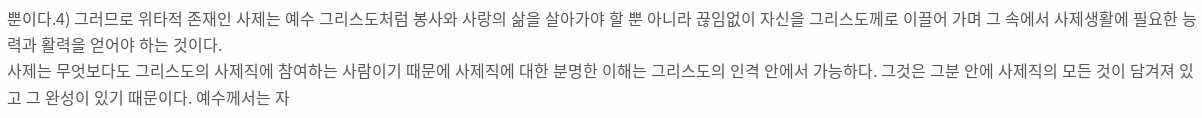뿐이다.4) 그러므로 위타적 존재인 사제는 예수 그리스도처럼 봉사와 사랑의 삶을 살아가야 할 뿐 아니라 끊임없이 자신을 그리스도께로 이끌어 가며 그 속에서 사제생활에 필요한 능력과 활력을 얻어야 하는 것이다.
사제는 무엇보다도 그리스도의 사제직에 참여하는 사람이기 때문에 사제직에 대한 분명한 이해는 그리스도의 인격 안에서 가능하다. 그것은 그분 안에 사제직의 모든 것이 담겨져 있고 그 완성이 있기 때문이다. 예수께서는 자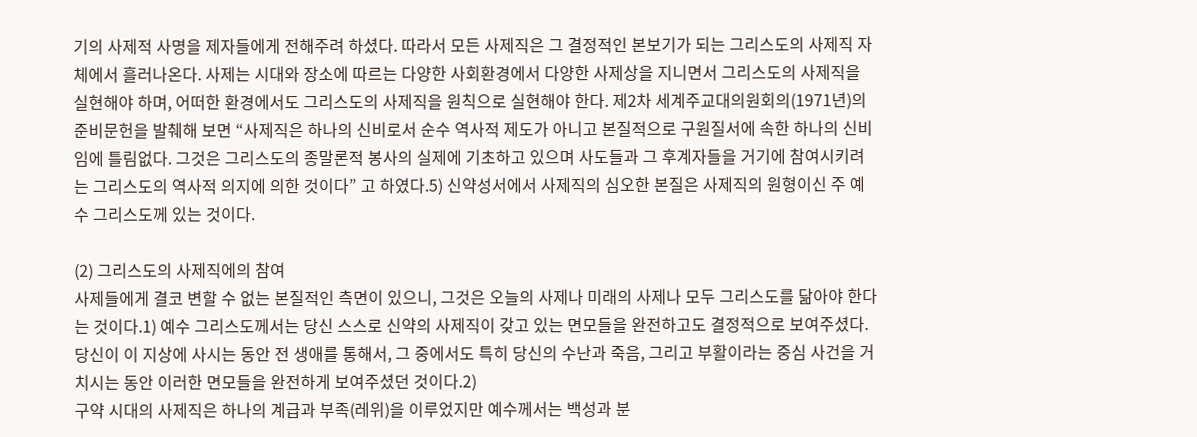기의 사제적 사명을 제자들에게 전해주려 하셨다. 따라서 모든 사제직은 그 결정적인 본보기가 되는 그리스도의 사제직 자체에서 흘러나온다. 사제는 시대와 장소에 따르는 다양한 사회환경에서 다양한 사제상을 지니면서 그리스도의 사제직을 실현해야 하며, 어떠한 환경에서도 그리스도의 사제직을 원칙으로 실현해야 한다. 제2차 세계주교대의원회의(1971년)의 준비문헌을 발췌해 보면 “사제직은 하나의 신비로서 순수 역사적 제도가 아니고 본질적으로 구원질서에 속한 하나의 신비임에 틀림없다. 그것은 그리스도의 종말론적 봉사의 실제에 기초하고 있으며 사도들과 그 후계자들을 거기에 참여시키려는 그리스도의 역사적 의지에 의한 것이다” 고 하였다.5) 신약성서에서 사제직의 심오한 본질은 사제직의 원형이신 주 예수 그리스도께 있는 것이다.

(2) 그리스도의 사제직에의 참여
사제들에게 결코 변할 수 없는 본질적인 측면이 있으니, 그것은 오늘의 사제나 미래의 사제나 모두 그리스도를 닮아야 한다는 것이다.1) 예수 그리스도께서는 당신 스스로 신약의 사제직이 갖고 있는 면모들을 완전하고도 결정적으로 보여주셨다. 당신이 이 지상에 사시는 동안 전 생애를 통해서, 그 중에서도 특히 당신의 수난과 죽음, 그리고 부활이라는 중심 사건을 거치시는 동안 이러한 면모들을 완전하게 보여주셨던 것이다.2)
구약 시대의 사제직은 하나의 계급과 부족(레위)을 이루었지만 예수께서는 백성과 분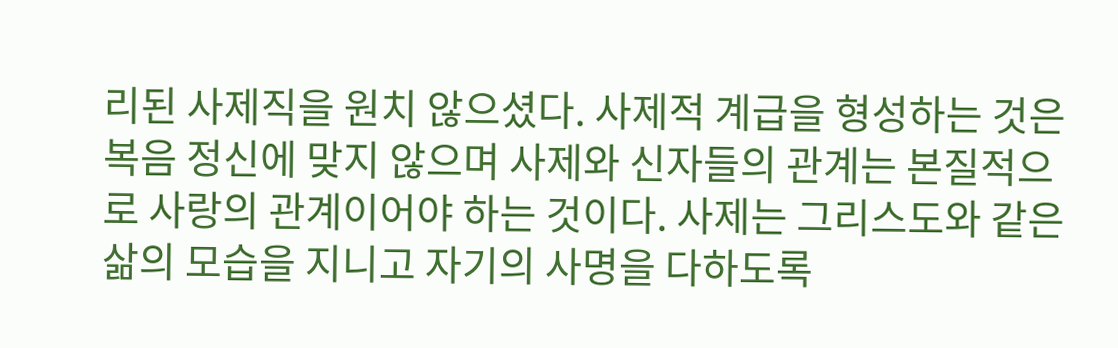리된 사제직을 원치 않으셨다. 사제적 계급을 형성하는 것은 복음 정신에 맞지 않으며 사제와 신자들의 관계는 본질적으로 사랑의 관계이어야 하는 것이다. 사제는 그리스도와 같은 삶의 모습을 지니고 자기의 사명을 다하도록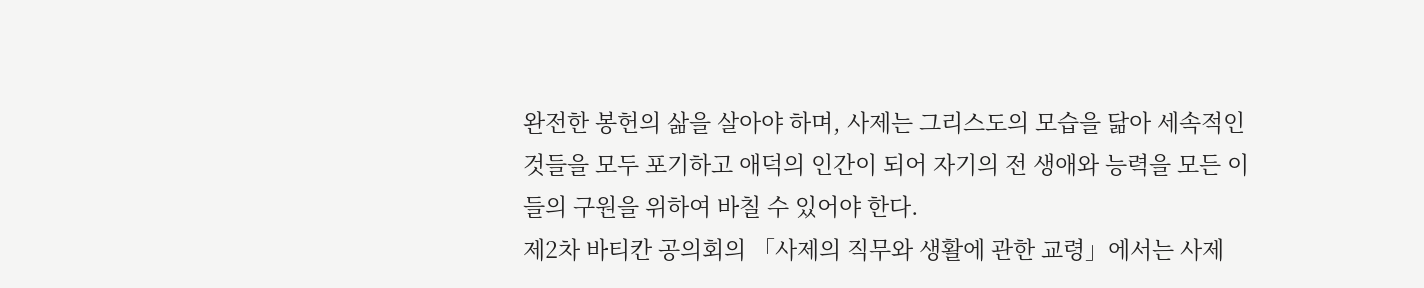완전한 봉헌의 삶을 살아야 하며, 사제는 그리스도의 모습을 닮아 세속적인 것들을 모두 포기하고 애덕의 인간이 되어 자기의 전 생애와 능력을 모든 이들의 구원을 위하여 바칠 수 있어야 한다.
제2차 바티칸 공의회의 「사제의 직무와 생활에 관한 교령」에서는 사제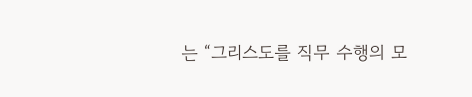는 “그리스도를 직무 수행의 모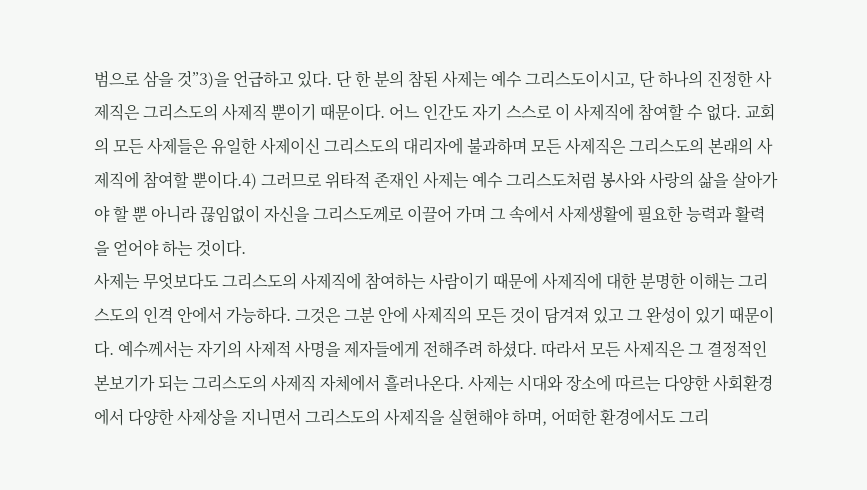범으로 삼을 것”3)을 언급하고 있다. 단 한 분의 참된 사제는 예수 그리스도이시고, 단 하나의 진정한 사제직은 그리스도의 사제직 뿐이기 때문이다. 어느 인간도 자기 스스로 이 사제직에 참여할 수 없다. 교회의 모든 사제들은 유일한 사제이신 그리스도의 대리자에 불과하며 모든 사제직은 그리스도의 본래의 사제직에 참여할 뿐이다.4) 그러므로 위타적 존재인 사제는 예수 그리스도처럼 봉사와 사랑의 삶을 살아가야 할 뿐 아니라 끊임없이 자신을 그리스도께로 이끌어 가며 그 속에서 사제생활에 필요한 능력과 활력을 얻어야 하는 것이다.
사제는 무엇보다도 그리스도의 사제직에 참여하는 사람이기 때문에 사제직에 대한 분명한 이해는 그리스도의 인격 안에서 가능하다. 그것은 그분 안에 사제직의 모든 것이 담겨져 있고 그 완성이 있기 때문이다. 예수께서는 자기의 사제적 사명을 제자들에게 전해주려 하셨다. 따라서 모든 사제직은 그 결정적인 본보기가 되는 그리스도의 사제직 자체에서 흘러나온다. 사제는 시대와 장소에 따르는 다양한 사회환경에서 다양한 사제상을 지니면서 그리스도의 사제직을 실현해야 하며, 어떠한 환경에서도 그리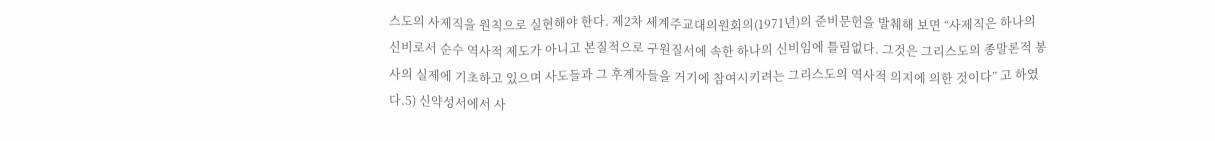스도의 사제직을 원칙으로 실현해야 한다. 제2차 세계주교대의원회의(1971년)의 준비문헌을 발췌해 보면 “사제직은 하나의 신비로서 순수 역사적 제도가 아니고 본질적으로 구원질서에 속한 하나의 신비임에 틀림없다. 그것은 그리스도의 종말론적 봉사의 실제에 기초하고 있으며 사도들과 그 후계자들을 거기에 참여시키려는 그리스도의 역사적 의지에 의한 것이다” 고 하였다.5) 신약성서에서 사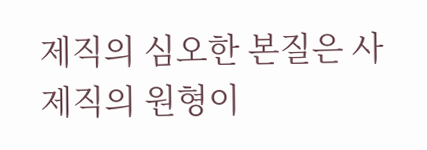제직의 심오한 본질은 사제직의 원형이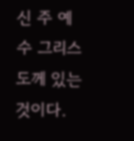신 주 예수 그리스도께 있는 것이다.